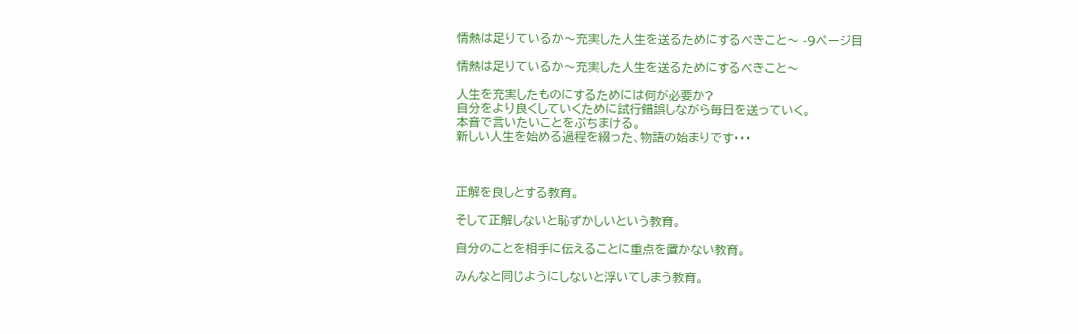情熱は足りているか〜充実した人生を送るためにするべきこと〜 -9ページ目

情熱は足りているか〜充実した人生を送るためにするべきこと〜

人生を充実したものにするためには何が必要か?
自分をより良くしていくために試行錯誤しながら毎日を送っていく。
本音で言いたいことをぶちまける。
新しい人生を始める過程を綴った、物語の始まりです・・・



正解を良しとする教育。

そして正解しないと恥ずかしいという教育。

自分のことを相手に伝えることに重点を置かない教育。

みんなと同じようにしないと浮いてしまう教育。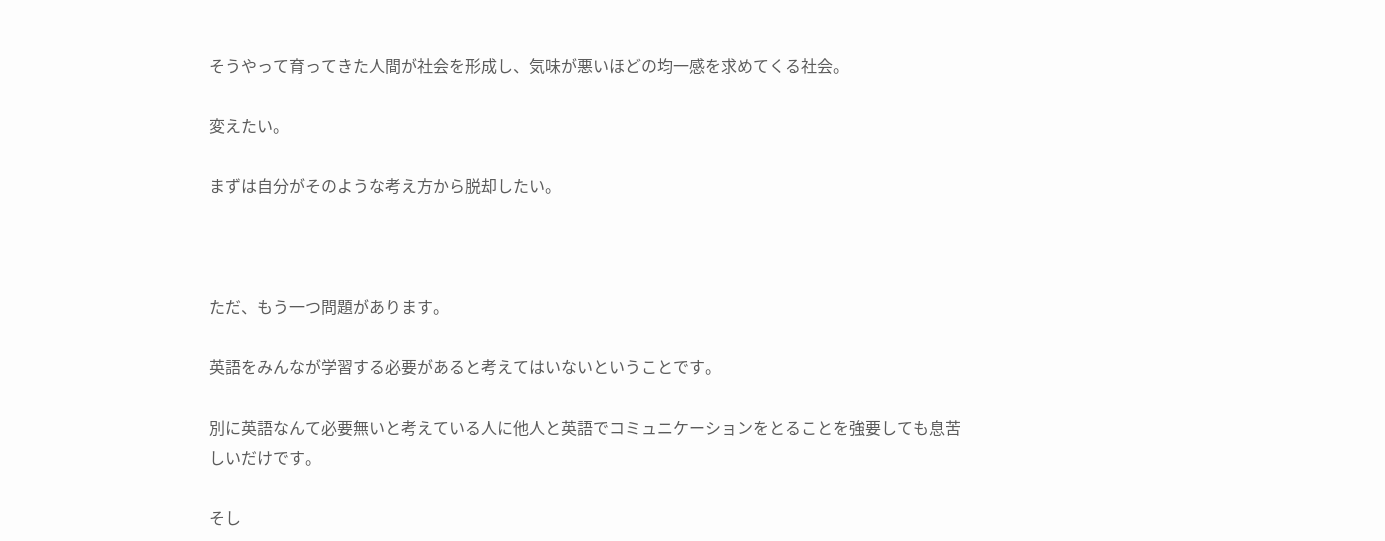そうやって育ってきた人間が社会を形成し、気味が悪いほどの均一感を求めてくる社会。

変えたい。

まずは自分がそのような考え方から脱却したい。



ただ、もう一つ問題があります。

英語をみんなが学習する必要があると考えてはいないということです。

別に英語なんて必要無いと考えている人に他人と英語でコミュニケーションをとることを強要しても息苦しいだけです。

そし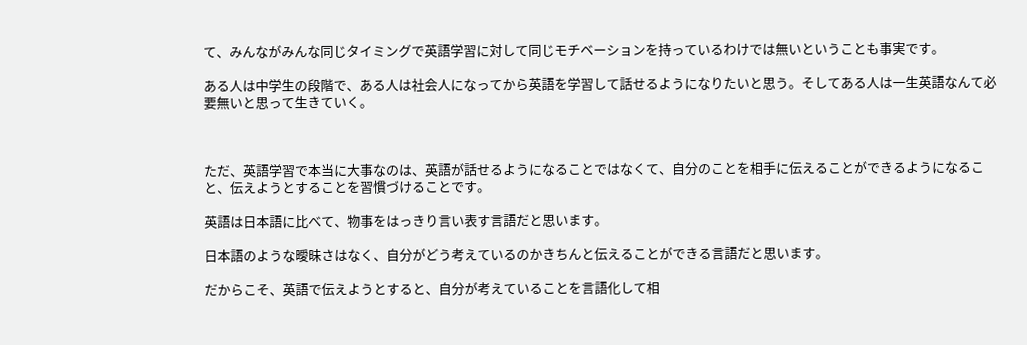て、みんながみんな同じタイミングで英語学習に対して同じモチベーションを持っているわけでは無いということも事実です。

ある人は中学生の段階で、ある人は社会人になってから英語を学習して話せるようになりたいと思う。そしてある人は一生英語なんて必要無いと思って生きていく。



ただ、英語学習で本当に大事なのは、英語が話せるようになることではなくて、自分のことを相手に伝えることができるようになること、伝えようとすることを習慣づけることです。

英語は日本語に比べて、物事をはっきり言い表す言語だと思います。

日本語のような曖昧さはなく、自分がどう考えているのかきちんと伝えることができる言語だと思います。

だからこそ、英語で伝えようとすると、自分が考えていることを言語化して相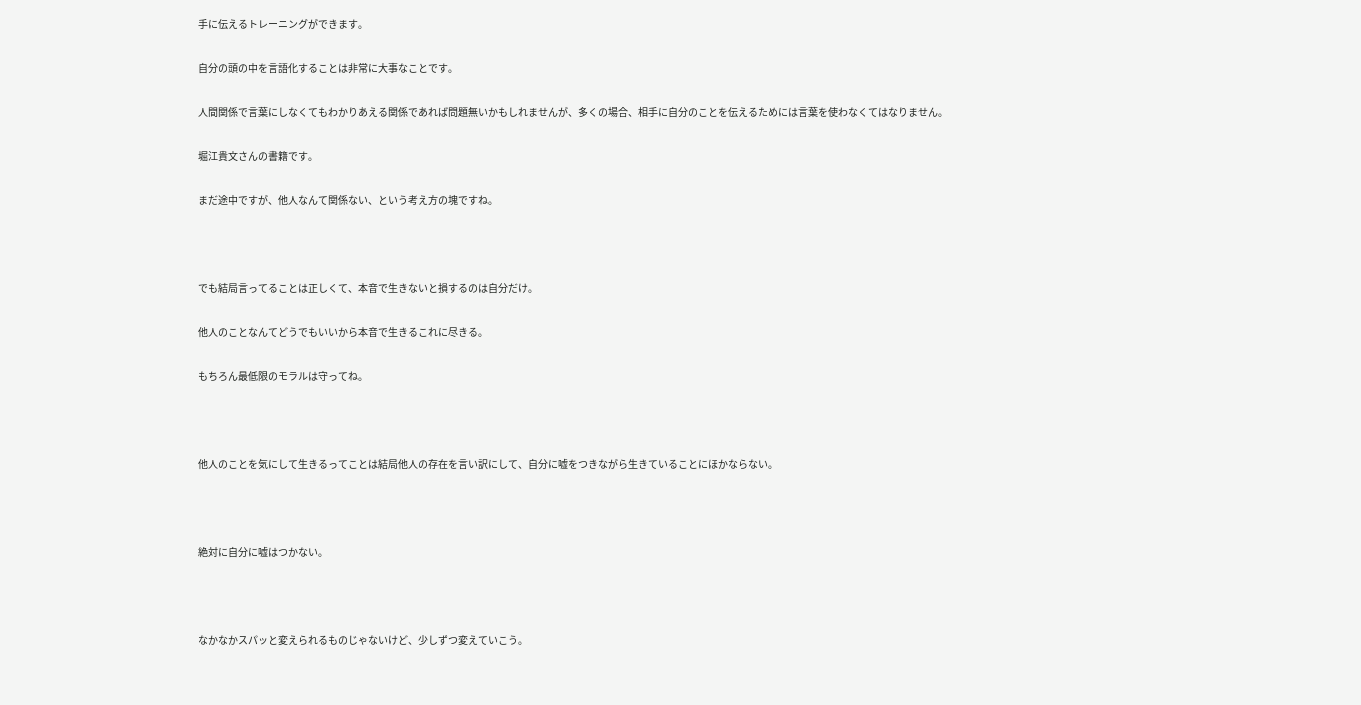手に伝えるトレーニングができます。

自分の頭の中を言語化することは非常に大事なことです。

人間関係で言葉にしなくてもわかりあえる関係であれば問題無いかもしれませんが、多くの場合、相手に自分のことを伝えるためには言葉を使わなくてはなりません。

堀江貴文さんの書籍です。

まだ途中ですが、他人なんて関係ない、という考え方の塊ですね。



でも結局言ってることは正しくて、本音で生きないと損するのは自分だけ。

他人のことなんてどうでもいいから本音で生きるこれに尽きる。

もちろん最低限のモラルは守ってね。



他人のことを気にして生きるってことは結局他人の存在を言い訳にして、自分に嘘をつきながら生きていることにほかならない。



絶対に自分に嘘はつかない。



なかなかスパッと変えられるものじゃないけど、少しずつ変えていこう。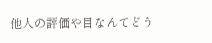他人の評価や目なんてどう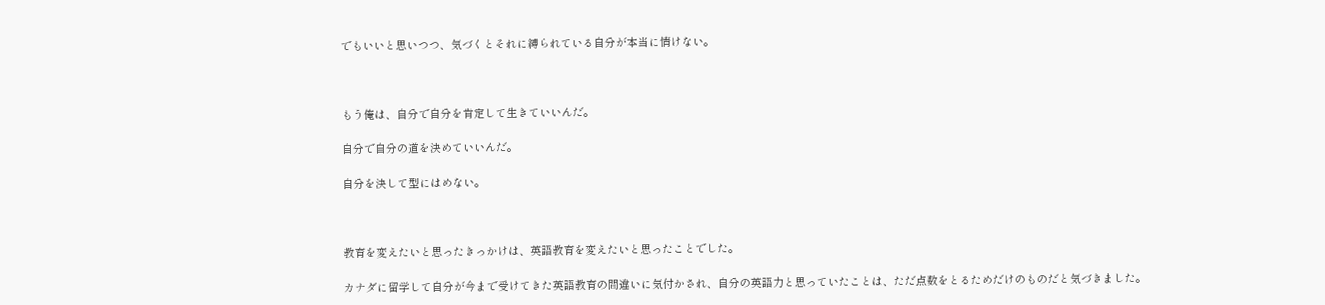でもいいと思いつつ、気づくとそれに縛られている自分が本当に情けない。



もう俺は、自分で自分を肯定して生きていいんだ。

自分で自分の道を決めていいんだ。

自分を決して型にはめない。



教育を変えたいと思ったきっかけは、英語教育を変えたいと思ったことでした。

カナダに留学して自分が今まで受けてきた英語教育の間違いに気付かされ、自分の英語力と思っていたことは、ただ点数をとるためだけのものだと気づきました。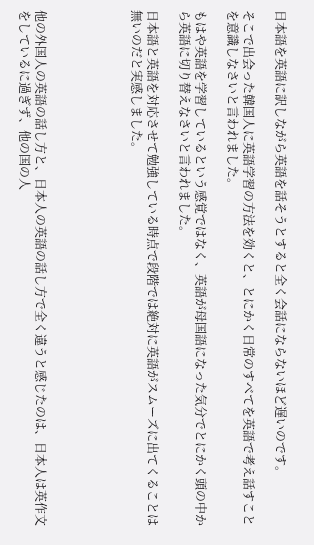日本語を英語に訳しながら英語を話そうとすると全く会話にならないほど遅いのです。

そこで出会った韓国人に英語学習の方法を効くと、とにかく日常のすべてを英語で考え話すことを意識しなさいと言われました。

もはや英語を学習しているという感覚ではなく、英語が母国語になった気分でとにかく頭の中から英語に切り替えなさいと言われました。

日本語と英語を対応させて勉強している時点で段階では絶対に英語がスムーズに出てくることは無いのだと実感しました。





他の外国人の英語の話し方と、日本人の英語の話し方で全く違うと感じたのは、日本人は英作文をしているに過ぎず、他の国の人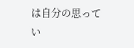は自分の思ってい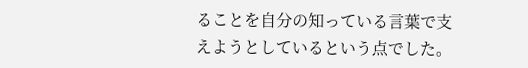ることを自分の知っている言葉で支えようとしているという点でした。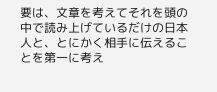要は、文章を考えてそれを頭の中で読み上げているだけの日本人と、とにかく相手に伝えることを第一に考え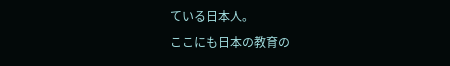ている日本人。
ここにも日本の教育の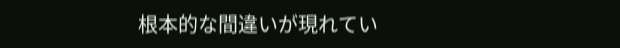根本的な間違いが現れてい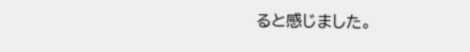ると感じました。